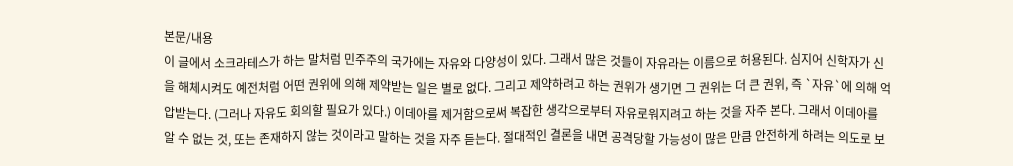본문/내용
이 글에서 소크라테스가 하는 말처럼 민주주의 국가에는 자유와 다양성이 있다. 그래서 많은 것들이 자유라는 이름으로 허용된다. 심지어 신학자가 신을 해체시켜도 예전처럼 어떤 권위에 의해 제약받는 일은 별로 없다. 그리고 제약하려고 하는 권위가 생기면 그 권위는 더 큰 권위, 즉 `자유`에 의해 억압받는다. (그러나 자유도 회의할 필요가 있다.) 이데아를 제거함으로써 복잡한 생각으로부터 자유로워지려고 하는 것을 자주 본다. 그래서 이데아를 알 수 없는 것, 또는 존재하지 않는 것이라고 말하는 것을 자주 듣는다. 절대적인 결론을 내면 공격당할 가능성이 많은 만큼 안전하게 하려는 의도로 보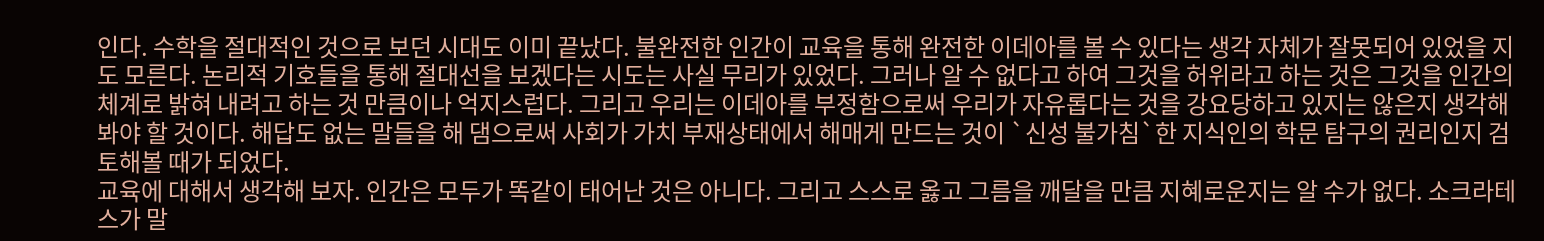인다. 수학을 절대적인 것으로 보던 시대도 이미 끝났다. 불완전한 인간이 교육을 통해 완전한 이데아를 볼 수 있다는 생각 자체가 잘못되어 있었을 지도 모른다. 논리적 기호들을 통해 절대선을 보겠다는 시도는 사실 무리가 있었다. 그러나 알 수 없다고 하여 그것을 허위라고 하는 것은 그것을 인간의 체계로 밝혀 내려고 하는 것 만큼이나 억지스럽다. 그리고 우리는 이데아를 부정함으로써 우리가 자유롭다는 것을 강요당하고 있지는 않은지 생각해 봐야 할 것이다. 해답도 없는 말들을 해 댐으로써 사회가 가치 부재상태에서 해매게 만드는 것이 `신성 불가침`한 지식인의 학문 탐구의 권리인지 검토해볼 때가 되었다.
교육에 대해서 생각해 보자. 인간은 모두가 똑같이 태어난 것은 아니다. 그리고 스스로 옳고 그름을 깨달을 만큼 지혜로운지는 알 수가 없다. 소크라테스가 말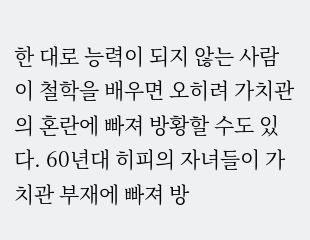한 대로 능력이 되지 않는 사람이 철학을 배우면 오히려 가치관의 혼란에 빠져 방황할 수도 있다. 60년대 히피의 자녀들이 가치관 부재에 빠져 방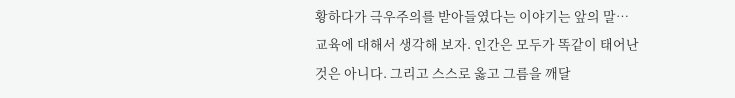황하다가 극우주의를 받아들였다는 이야기는 앞의 말…
교육에 대해서 생각해 보자. 인간은 모두가 똑같이 태어난 것은 아니다. 그리고 스스로 옳고 그름을 깨달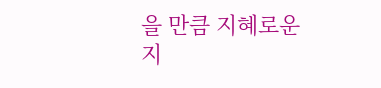을 만큼 지혜로운지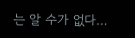는 알 수가 없다…